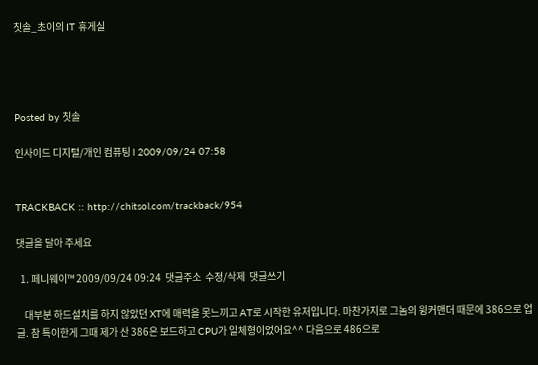칫솔_초이의 IT 휴게실




Posted by 칫솔

인사이드 디지털/개인 컴퓨팅 l 2009/09/24 07:58


TRACKBACK :: http://chitsol.com/trackback/954

댓글을 달아 주세요

  1. 페니웨이™ 2009/09/24 09:24  댓글주소  수정/삭제  댓글쓰기

    대부분 하드설치를 하지 않았던 XT에 매력을 못느끼고 AT로 시작한 유저입니다. 마찬가지로 그놈의 윙커맨더 때문에 386으로 업글. 참 특이한게 그때 제가 산 386은 보드하고 CPU가 일체형이었어요^^ 다음으로 486으로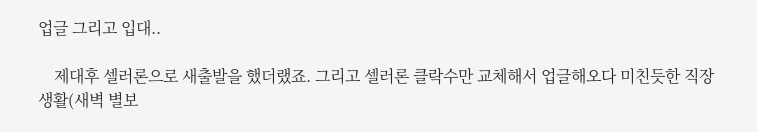업글 그리고 입대..

    제대후 셀러론으로 새출발을 했더랬죠. 그리고 셀러론 클락수만 교체해서 업글해오다 미친듯한 직장생활(새벽 별보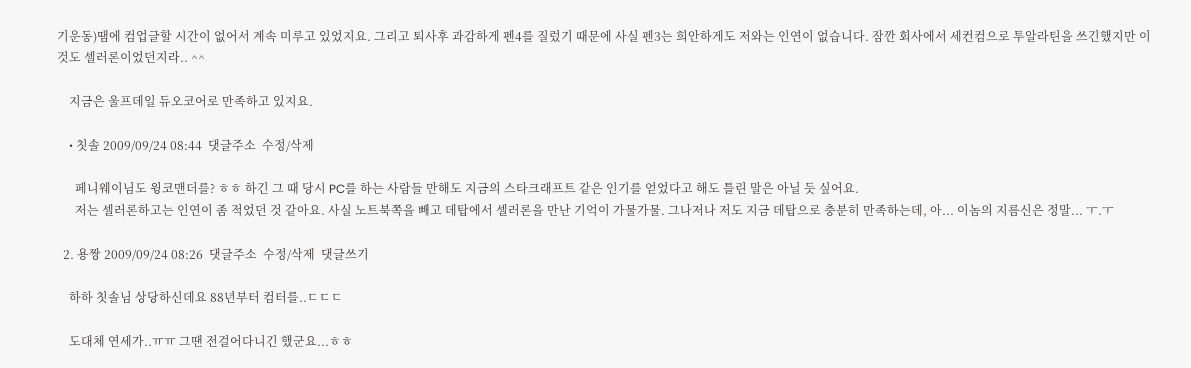기운동)땜에 컴업글할 시간이 없어서 계속 미루고 있었지요. 그리고 퇴사후 과감하게 펜4를 질렀기 때문에 사실 펜3는 희안하게도 저와는 인연이 없습니다. 잠깐 회사에서 세컨컴으로 투알라틴을 쓰긴했지만 이것도 셀러론이었던지라.. ^^

    지금은 울프데일 듀오코어로 만족하고 있지요.

    • 칫솔 2009/09/24 08:44  댓글주소  수정/삭제

      페니웨이님도 윙코맨더를? ㅎㅎ 하긴 그 때 당시 PC를 하는 사람들 만해도 지금의 스타크래프트 같은 인기를 얻었다고 해도 틀린 말은 아닐 듯 싶어요.
      저는 셀러론하고는 인연이 좀 적었던 것 같아요. 사실 노트북쪽을 빼고 데탑에서 셀러론을 만난 기억이 가물가물. 그나저나 저도 지금 데탑으로 충분히 만족하는데, 아... 이놈의 지름신은 정말... ㅜ.ㅜ

  2. 용짱 2009/09/24 08:26  댓글주소  수정/삭제  댓글쓰기

    하하 칫솔님 상당하신데요 88년부터 컴터를..ㄷㄷㄷ

    도대체 연세가..ㅠㅠ 그땐 전걸어다니긴 했군요...ㅎㅎ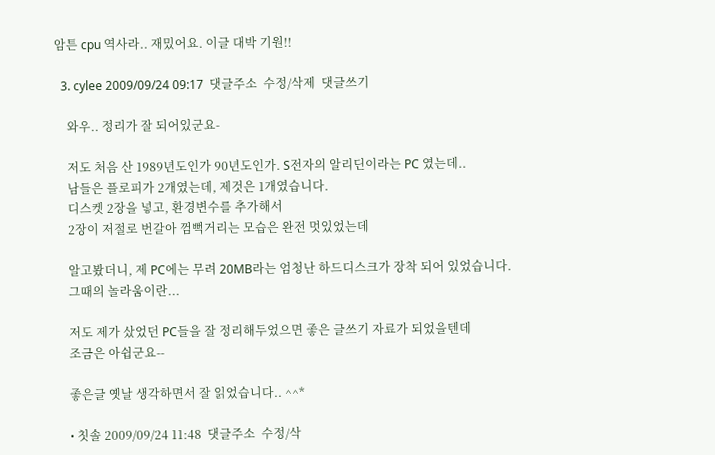암튼 cpu 역사라.. 재밌어요. 이글 대박 기원!!

  3. cylee 2009/09/24 09:17  댓글주소  수정/삭제  댓글쓰기

    와우.. 정리가 잘 되어있군요-

    저도 처음 산 1989년도인가 90년도인가. S전자의 알리딘이라는 PC 였는데..
    남들은 플로피가 2개였는데, 제것은 1개였습니다.
    디스켓 2장을 넣고, 환경변수를 추가해서
    2장이 저절로 번갈아 껌뻑거리는 모습은 완전 멋있었는데

    알고봤더니, 제 PC에는 무려 20MB라는 엄청난 하드디스크가 장착 되어 있었습니다.
    그때의 놀라움이란...

    저도 제가 샀었던 PC들을 잘 정리해두었으면 좋은 글쓰기 자료가 되었을텐데
    조금은 아쉽군요--

    좋은글 옛날 생각하면서 잘 읽었습니다.. ^^*

    • 칫솔 2009/09/24 11:48  댓글주소  수정/삭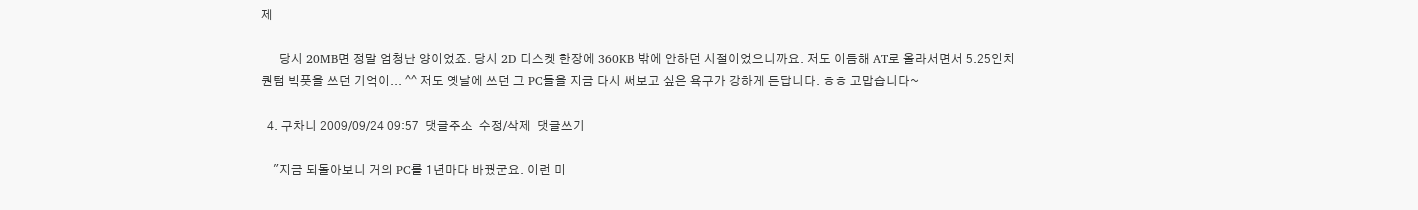제

      당시 20MB면 정말 엄청난 양이었죠. 당시 2D 디스켓 한장에 360KB 밖에 안하던 시절이었으니까요. 저도 이듬해 AT로 올라서면서 5.25인치 퀀텀 빅풋을 쓰던 기억이... ^^ 저도 옛날에 쓰던 그 PC들을 지금 다시 써보고 싶은 욕구가 강하게 든답니다. ㅎㅎ 고맙습니다~

  4. 구차니 2009/09/24 09:57  댓글주소  수정/삭제  댓글쓰기

    "지금 되돌아보니 거의 PC를 1년마다 바꿨군요. 이런 미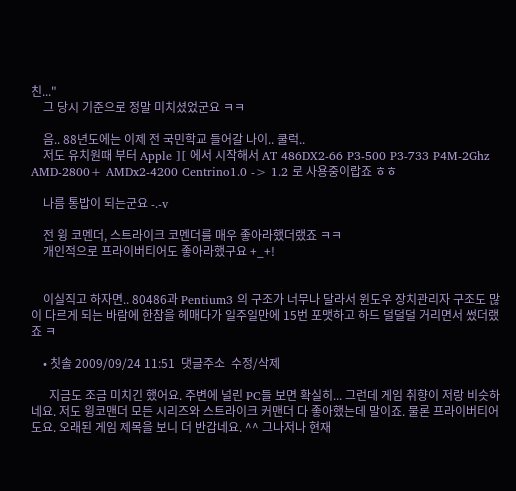친..."
    그 당시 기준으로 정말 미치셨었군요 ㅋㅋ

    음.. 88년도에는 이제 전 국민학교 들어갈 나이.. 쿨럭..
    저도 유치원때 부터 Apple ][ 에서 시작해서 AT 486DX2-66 P3-500 P3-733 P4M-2Ghz AMD-2800+ AMDx2-4200 Centrino1.0 -> 1.2 로 사용중이랍죠 ㅎㅎ

    나름 통밥이 되는군요 -.-v

    전 윙 코멘더, 스트라이크 코멘더를 매우 좋아라했더랬죠 ㅋㅋ
    개인적으로 프라이버티어도 좋아라했구요 +_+!


    이실직고 하자면.. 80486과 Pentium3 의 구조가 너무나 달라서 윈도우 장치관리자 구조도 많이 다르게 되는 바람에 한참을 헤매다가 일주일만에 15번 포맷하고 하드 덜덜덜 거리면서 썼더랬죠 ㅋ

    • 칫솔 2009/09/24 11:51  댓글주소  수정/삭제

      지금도 조금 미치긴 했어요. 주변에 널린 PC들 보면 확실히... 그런데 게임 취향이 저랑 비슷하네요. 저도 윙코맨더 모든 시리즈와 스트라이크 커맨더 다 좋아했는데 말이죠. 물론 프라이버티어도요. 오래된 게임 제목을 보니 더 반갑네요. ^^ 그나저나 현재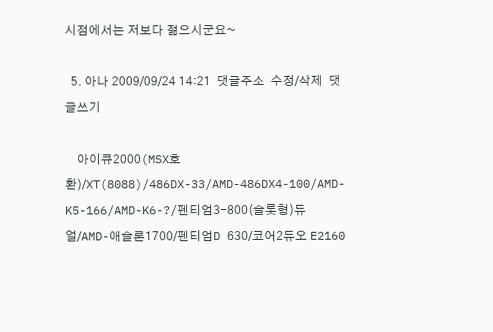시점에서는 저보다 젊으시군요~

  5. 아나 2009/09/24 14:21  댓글주소  수정/삭제  댓글쓰기

    아이큐2000(MSX호환)/XT(8088)/486DX-33/AMD-486DX4-100/AMD-K5-166/AMD-K6-?/펜티엄3-800(슬롯형)듀얼/AMD-애슬론1700/펜티엄D 630/코어2듀오 E2160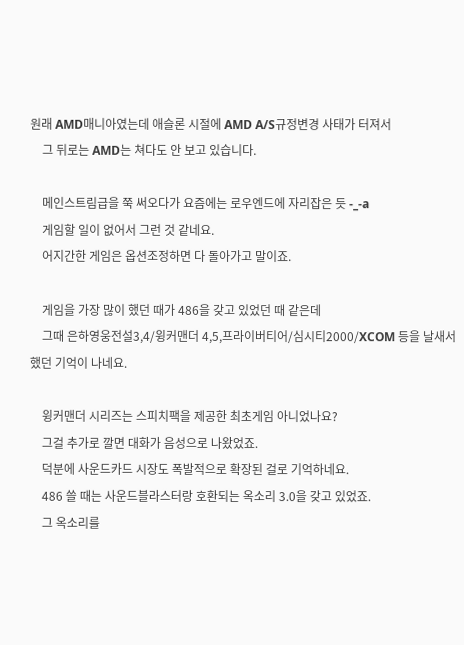원래 AMD매니아였는데 애슬론 시절에 AMD A/S규정변경 사태가 터져서
    그 뒤로는 AMD는 쳐다도 안 보고 있습니다.

    메인스트림급을 쭉 써오다가 요즘에는 로우엔드에 자리잡은 듯 -_-a
    게임할 일이 없어서 그런 것 같네요.
    어지간한 게임은 옵션조정하면 다 돌아가고 말이죠.

    게임을 가장 많이 했던 때가 486을 갖고 있었던 때 같은데
    그때 은하영웅전설3,4/윙커맨더 4,5,프라이버티어/심시티2000/XCOM 등을 날새서 했던 기억이 나네요.

    윙커맨더 시리즈는 스피치팩을 제공한 최초게임 아니었나요?
    그걸 추가로 깔면 대화가 음성으로 나왔었죠.
    덕분에 사운드카드 시장도 폭발적으로 확장된 걸로 기억하네요.
    486 쓸 때는 사운드블라스터랑 호환되는 옥소리 3.0을 갖고 있었죠.
    그 옥소리를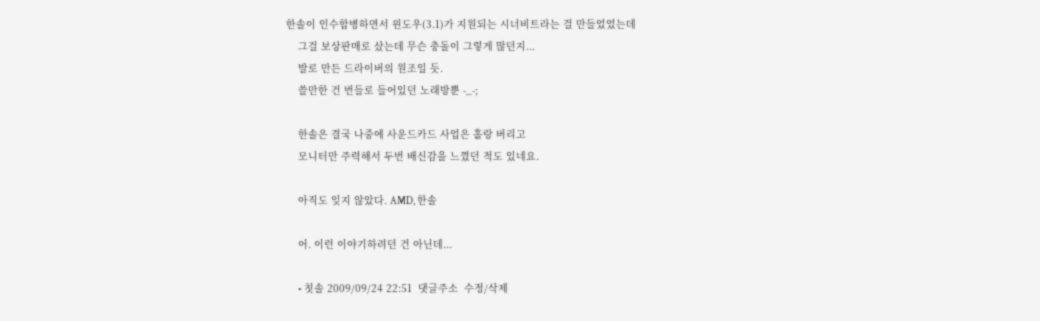한솔이 인수합병하면서 윈도우(3.1)가 지원되는 시너비트라는 걸 만들었었는데
    그걸 보상판매로 샀는데 무슨 충돌이 그렇게 많던지...
    발로 만든 드라이버의 원조일 듯.
    쓸만한 건 번들로 들어있던 노래방뿐 -_-;

    한솔은 결국 나중에 사운드카드 사업은 홀랑 버리고
    모니터만 주력해서 두번 배신감을 느꼈던 적도 있네요.

    아직도 잊지 않았다. AMD, 한솔

    어. 이런 이야기하려던 건 아닌데...

    • 칫솔 2009/09/24 22:51  댓글주소  수정/삭제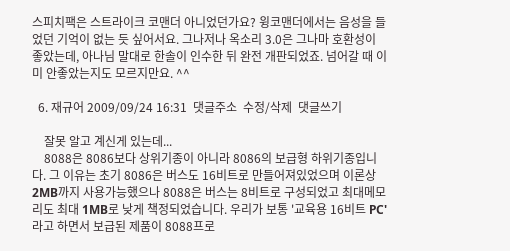스피치팩은 스트라이크 코맨더 아니었던가요? 윙코맨더에서는 음성을 들었던 기억이 없는 듯 싶어서요. 그나저나 옥소리 3.0은 그나마 호환성이 좋았는데, 아나님 말대로 한솔이 인수한 뒤 완전 개판되었죠. 넘어갈 때 이미 안좋았는지도 모르지만요. ^^

  6. 재규어 2009/09/24 16:31  댓글주소  수정/삭제  댓글쓰기

    잘못 알고 계신게 있는데...
    8088은 8086보다 상위기종이 아니라 8086의 보급형 하위기종입니다. 그 이유는 초기 8086은 버스도 16비트로 만들어져있었으며 이론상 2MB까지 사용가능했으나 8088은 버스는 8비트로 구성되었고 최대메모리도 최대 1MB로 낮게 책정되었습니다. 우리가 보통 '교육용 16비트 PC'라고 하면서 보급된 제품이 8088프로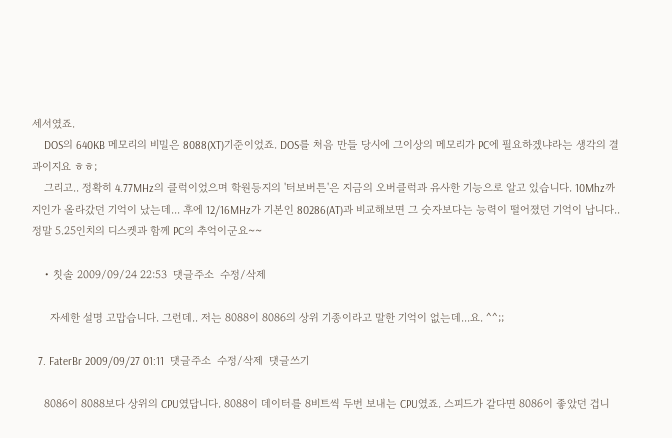세서였죠.
    DOS의 640KB 메모리의 비밀은 8088(XT)기준이었죠. DOS를 처음 만들 당시에 그이상의 메모리가 PC에 필요하겠냐라는 생각의 결과이지요 ㅎㅎ;
    그리고.. 정확히 4.77MHz의 클럭이었으며 학원등지의 '터보버튼'은 지금의 오버클럭과 유사한 기능으로 알고 있습니다. 10Mhz까지인가 올라갔던 기억이 났는데... 후에 12/16MHz가 기본인 80286(AT)과 비교해보면 그 숫자보다는 능력이 떨어졌던 기억이 납니다.. 정말 5.25인치의 디스켓과 함께 PC의 추억이군요~~

    • 칫솔 2009/09/24 22:53  댓글주소  수정/삭제

      자세한 설명 고맙습니다. 그런데.. 저는 8088이 8086의 상위 기종이라고 말한 기억이 없는데...요. ^^;;

  7. FaterBr 2009/09/27 01:11  댓글주소  수정/삭제  댓글쓰기

    8086이 8088보다 상위의 CPU였답니다. 8088이 데이터를 8비트씩 두번 보내는 CPU였죠. 스피드가 같다면 8086이 좋았던 겁니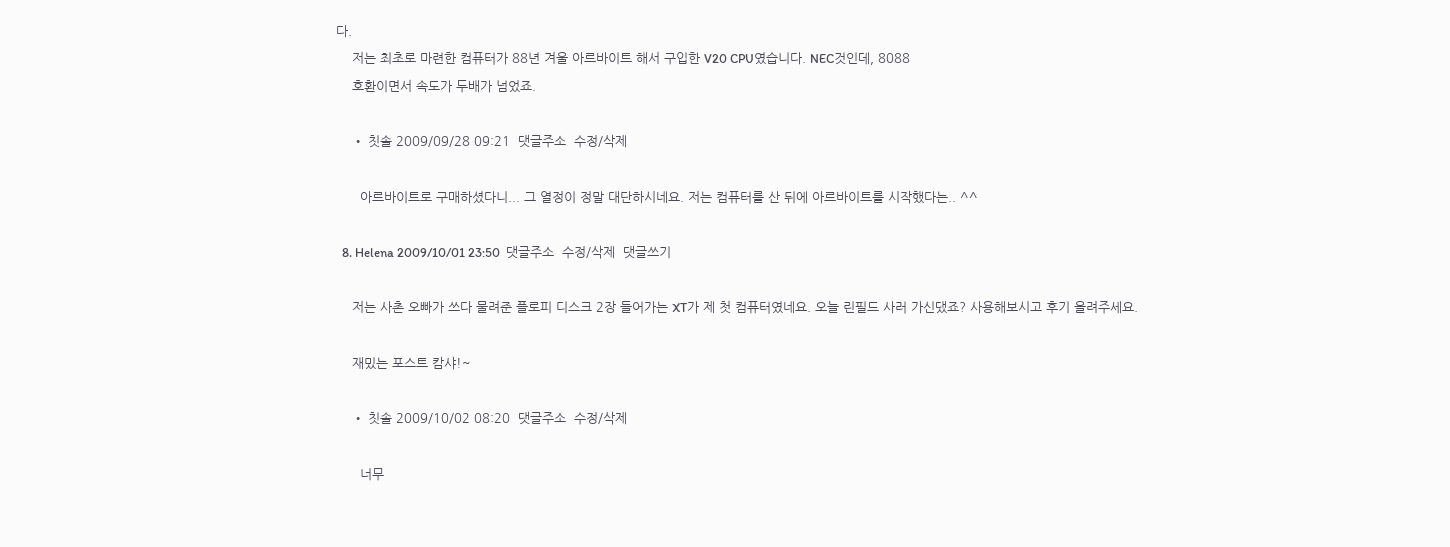다.
    저는 최초로 마련한 컴퓨터가 88년 겨울 아르바이트 해서 구입한 V20 CPU였습니다. NEC것인데, 8088
    호환이면서 속도가 두배가 넘었죠.

    • 칫솔 2009/09/28 09:21  댓글주소  수정/삭제

      아르바이트로 구매하셨다니... 그 열정이 정말 대단하시네요. 저는 컴퓨터를 산 뒤에 아르바이트를 시작했다는.. ^^

  8. Helena 2009/10/01 23:50  댓글주소  수정/삭제  댓글쓰기

    저는 사촌 오빠가 쓰다 물려준 플로피 디스크 2장 들어가는 XT가 제 첫 컴퓨터였네요. 오늘 린필드 사러 가신댔죠? 사용해보시고 후기 올려주세요.

    재밌는 포스트 캄샤!~

    • 칫솔 2009/10/02 08:20  댓글주소  수정/삭제

      너무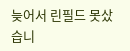늦어서 린필드 못샀습니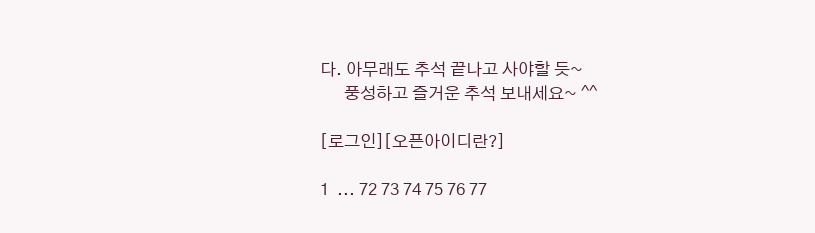다. 아무래도 추석 끝나고 사야할 듯~
      풍성하고 즐거운 추석 보내세요~ ^^

[로그인][오픈아이디란?]

1  ... 72 73 74 75 76 77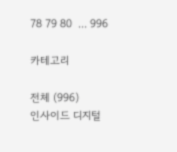78 79 80  ... 996

카테고리

전체 (996)
인사이드 디지털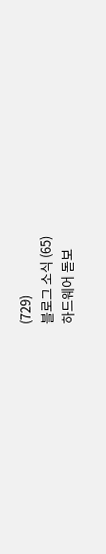(729)
블로그 소식 (65)
하드웨어 돋보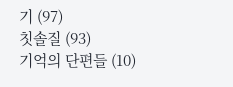기 (97)
칫솔질 (93)
기억의 단편들 (10)